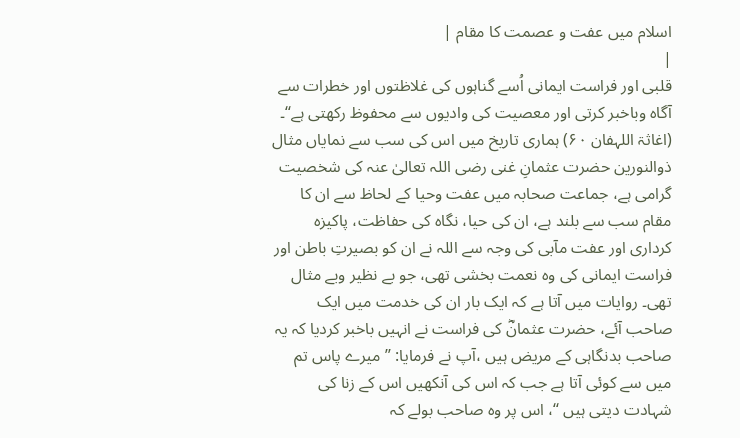اسلام میں عفت و عصمت کا مقام |
|
قلبی اور فراست ایمانی اُسے گناہوں کی غلاظتوں اور خطرات سے آگاہ وباخبر کرتی اور معصیت کی وادیوں سے محفوظ رکھتی ہے‘‘۔ (اغاثۃ اللہفان ۶۰) ہماری تاریخ میں اس کی سب سے نمایاں مثال ذوالنورین حضرت عثمانِ غنی رضی اللہ تعالیٰ عنہ کی شخصیت گرامی ہے، جماعت صحابہ میں عفت وحیا کے لحاظ سے ان کا مقام سب سے بلند ہے، ان کی حیا، نگاہ کی حفاظت، پاکیزہ کرداری اور عفت مآبی کی وجہ سے اللہ نے ان کو بصیرتِ باطن اور فراست ایمانی کی وہ نعمت بخشی تھی، جو بے نظیر وبے مثال تھی۔ روایات میں آتا ہے کہ ایک بار ان کی خدمت میں ایک صاحب آئے، حضرت عثمانؓ کی فراست نے انہیں باخبر کردیا کہ یہ صاحب بدنگاہی کے مریض ہیں ،آپ نے فرمایا: ’’میرے پاس تم میں سے کوئی آتا ہے جب کہ اس کی آنکھیں اس کے زنا کی شہادت دیتی ہیں ‘‘، اس پر وہ صاحب بولے کہ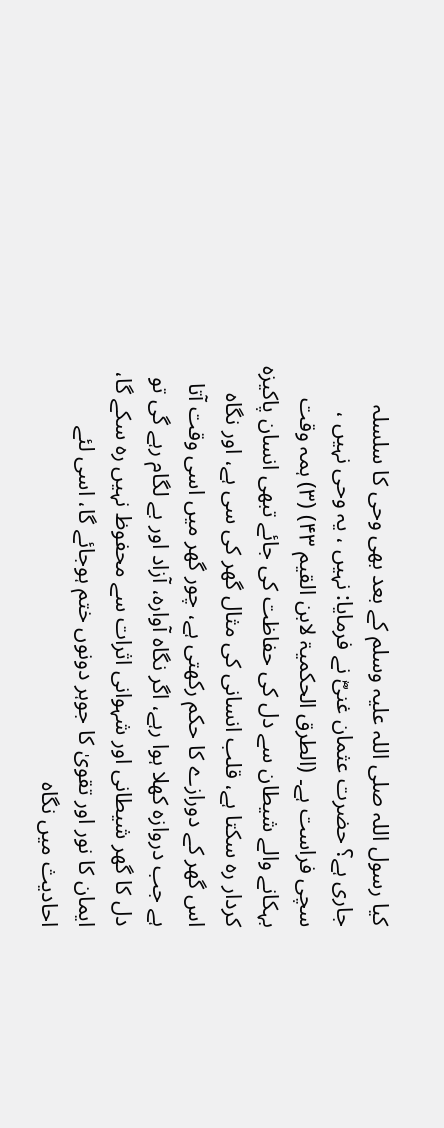کیا رسول اللہ صلی اللہ علیہ وسلم کے بعد بھی وحی کا سلسلہ جاری ہے؟ حضرت عثمان غنیؓ نے فرمایا: نہیں ، یہ وحی نہیں ، سچی فراست ہے۔ (الطرق الحکمیۃ لابن القیم ۴۳) (۳) ہمہ وقت بہکانے والے شیطان سے دل کی حفاظت کی جائے تبھی انسان پاکیزہ کردار رہ سکتا ہے، قلب انسانی کی مثال گھر کی سی ہے، اور نگاہ اس گھر کے دورازے کا حکم رکھتی ہے، چور گھر میں اسی وقت آتا ہے جب دروازہ کھلا ہوا رہے، اگر نگاہ آوارہ، آزاد اور بے لگام رہے گی تو دل کا گھر شیطانی اور شہوانی اثرات سے محفوظ نہیں رہ سکے گا، ایمان کا نور اور تقویٰ کا جوہر دونوں ختم ہوجائے گا، اسی لئے احادیث میں نگاہ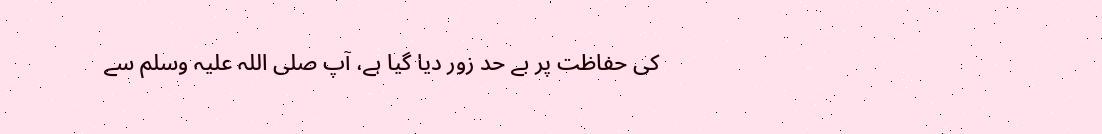کی حفاظت پر بے حد زور دیا گیا ہے، آپ صلی اللہ علیہ وسلم سے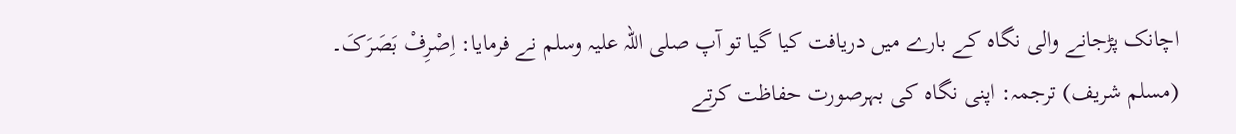اچانک پڑجانے والی نگاہ کے بارے میں دریافت کیا گیا تو آپ صلی اللہ علیہ وسلم نے فرمایا: اِصْرِفْ بَصَرَکَ۔ (مسلم شریف) ترجمہ: اپنی نگاہ کی بہرصورت حفاظت کرتے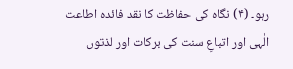رہو۔ (۴) نگاہ کی حفاظت کا نقد فائدہ اطاعت الٰہی اور اتباعِ سنت کی برکات اور لذتوں